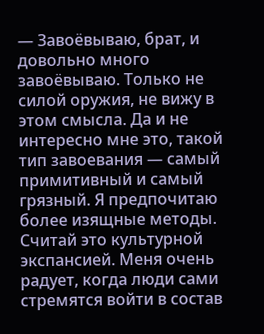— Завоёвываю, брат, и довольно много завоёвываю. Только не силой оружия, не вижу в этом смысла. Да и не интересно мне это, такой тип завоевания — самый примитивный и самый грязный. Я предпочитаю более изящные методы. Считай это культурной экспансией. Меня очень радует, когда люди сами стремятся войти в состав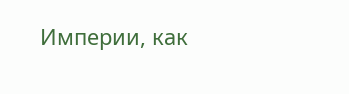Империи, как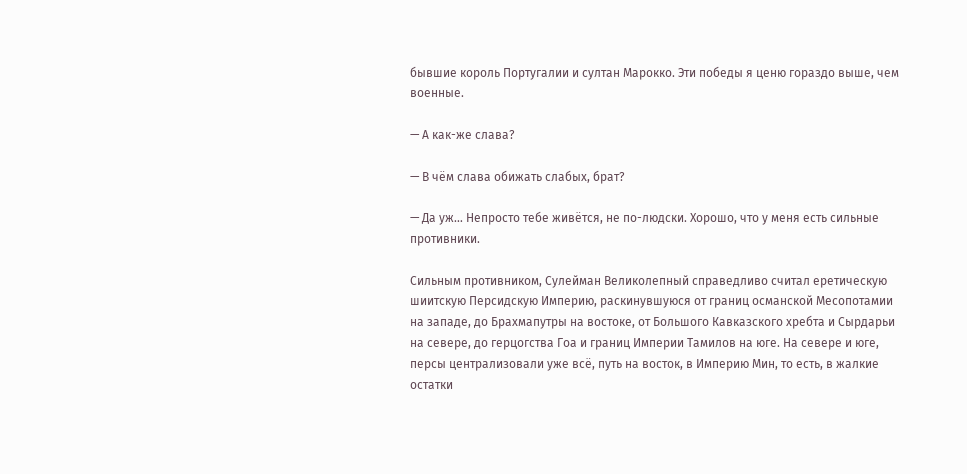бывшие король Португалии и султан Марокко. Эти победы я ценю гораздо выше, чем военные.

— А как-же слава?

— В чём слава обижать слабых, брат?

— Да уж… Непросто тебе живётся, не по-людски. Хорошо, что у меня есть сильные противники.

Сильным противником, Сулейман Великолепный справедливо считал еретическую шиитскую Персидскую Империю, раскинувшуюся от границ османской Месопотамии на западе, до Брахмапутры на востоке, от Большого Кавказского хребта и Сырдарьи на севере, до герцогства Гоа и границ Империи Тамилов на юге. На севере и юге, персы централизовали уже всё, путь на восток, в Империю Мин, то есть, в жалкие остатки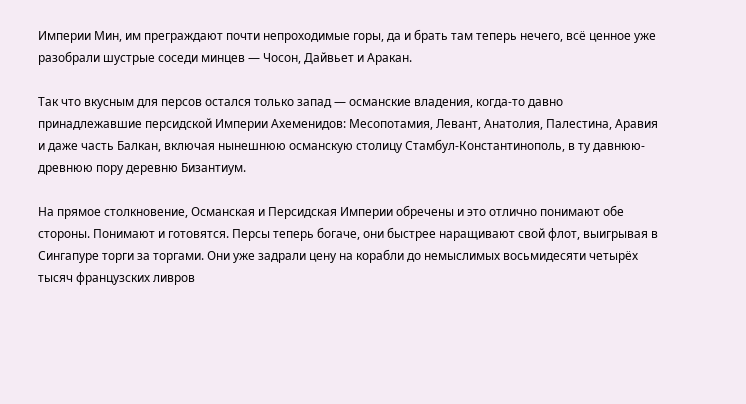Империи Мин, им преграждают почти непроходимые горы, да и брать там теперь нечего, всё ценное уже разобрали шустрые соседи минцев — Чосон, Дайвьет и Аракан.

Так что вкусным для персов остался только запад — османские владения, когда-то давно принадлежавшие персидской Империи Ахеменидов: Месопотамия, Левант, Анатолия, Палестина, Аравия и даже часть Балкан, включая нынешнюю османскую столицу Стамбул-Константинополь, в ту давнюю-древнюю пору деревню Бизантиум.

На прямое столкновение, Османская и Персидская Империи обречены и это отлично понимают обе стороны. Понимают и готовятся. Персы теперь богаче, они быстрее наращивают свой флот, выигрывая в Сингапуре торги за торгами. Они уже задрали цену на корабли до немыслимых восьмидесяти четырёх тысяч французских ливров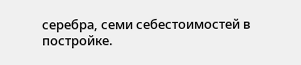серебра, семи себестоимостей в постройке.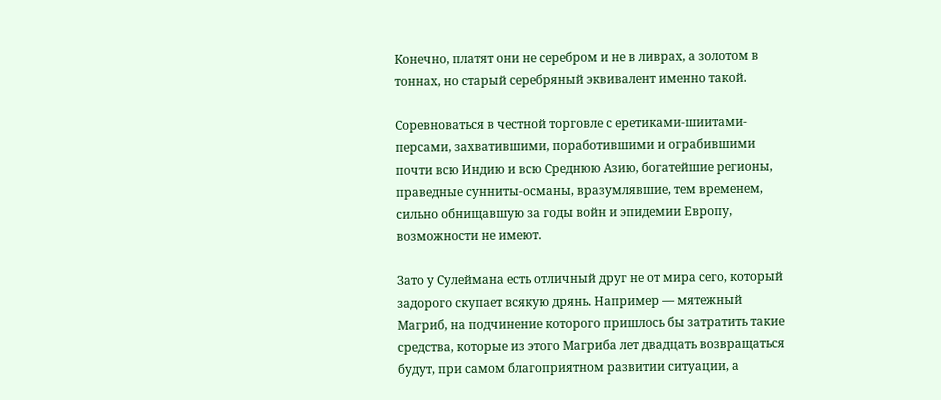Конечно, платят они не серебром и не в ливрах, а золотом в тоннах, но старый серебряный эквивалент именно такой.

Соревноваться в честной торговле с еретиками-шиитами-персами, захватившими, поработившими и ограбившими почти всю Индию и всю Среднюю Азию, богатейшие регионы, праведные сунниты-османы, вразумлявшие, тем временем, сильно обнищавшую за годы войн и эпидемии Европу, возможности не имеют.

Зато у Сулеймана есть отличный друг не от мира сего, который задорого скупает всякую дрянь. Например — мятежный Магриб, на подчинение которого пришлось бы затратить такие средства, которые из этого Магриба лет двадцать возвращаться будут, при самом благоприятном развитии ситуации, а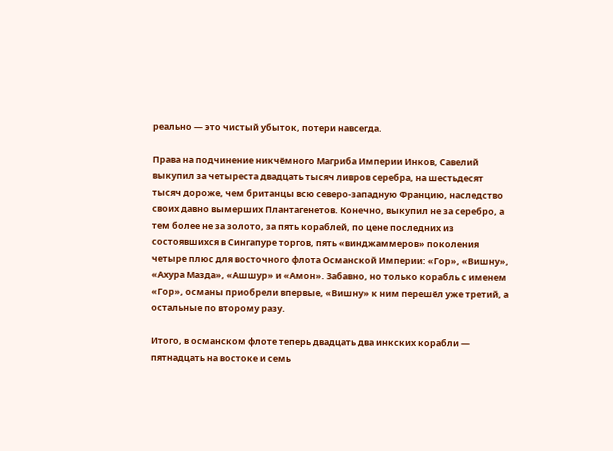реально — это чистый убыток, потери навсегда.

Права на подчинение никчёмного Магриба Империи Инков, Савелий выкупил за четыреста двадцать тысяч ливров серебра, на шестьдесят тысяч дороже, чем британцы всю северо-западную Францию, наследство своих давно вымерших Плантагенетов. Конечно, выкупил не за серебро, а тем более не за золото, за пять кораблей, по цене последних из состоявшихся в Сингапуре торгов, пять «винджаммеров» поколения четыре плюс для восточного флота Османской Империи: «Гор», «Вишну», «Ахура Мазда», «Ашшур» и «Амон». Забавно, но только корабль с именем «Гор», османы приобрели впервые, «Вишну» к ним перешёл уже третий, а остальные по второму разу.

Итого, в османском флоте теперь двадцать два инкских корабли — пятнадцать на востоке и семь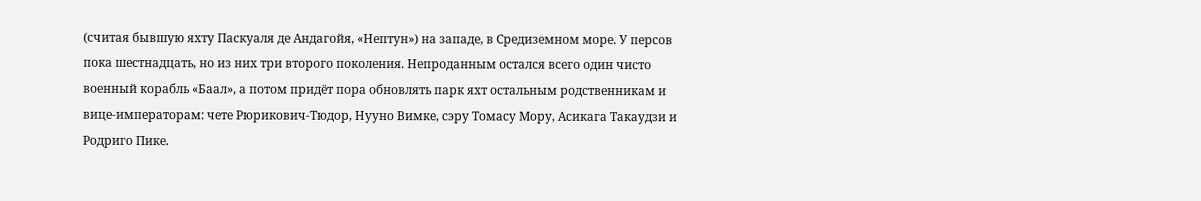(считая бывшую яхту Паскуаля де Андагойя, «Нептун») на западе, в Средиземном море. У персов пока шестнадцать, но из них три второго поколения. Непроданным остался всего один чисто военный корабль «Баал», а потом придёт пора обновлять парк яхт остальным родственникам и вице-императорам: чете Рюрикович-Тюдор, Нууно Вимке, сэру Томасу Мору, Асикага Такаудзи и Родриго Пике.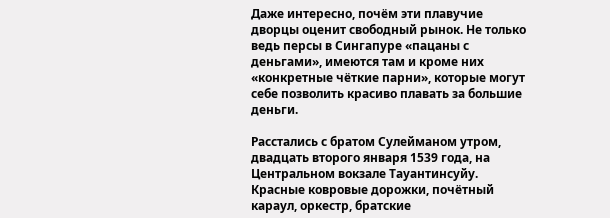Даже интересно, почём эти плавучие дворцы оценит свободный рынок. Не только ведь персы в Сингапуре «пацаны с деньгами», имеются там и кроме них «конкретные чёткие парни», которые могут себе позволить красиво плавать за большие деньги.

Расстались с братом Сулейманом утром, двадцать второго января 1539 года, на Центральном вокзале Тауантинсуйу. Красные ковровые дорожки, почётный караул, оркестр, братские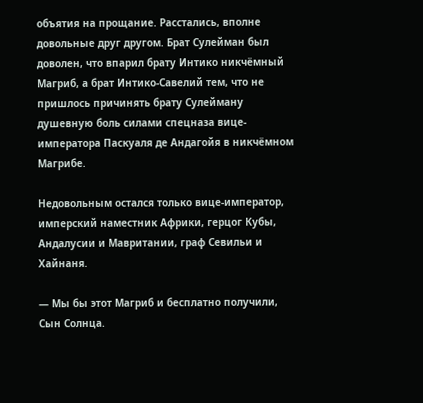объятия на прощание. Расстались, вполне довольные друг другом. Брат Сулейман был доволен, что впарил брату Интико никчёмный Магриб, а брат Интико-Савелий тем, что не пришлось причинять брату Сулейману душевную боль силами спецназа вице-императора Паскуаля де Андагойя в никчёмном Магрибе.

Недовольным остался только вице-император, имперский наместник Африки, герцог Кубы, Андалусии и Мавритании, граф Севильи и Хайнаня.

— Мы бы этот Магриб и бесплатно получили, Сын Солнца.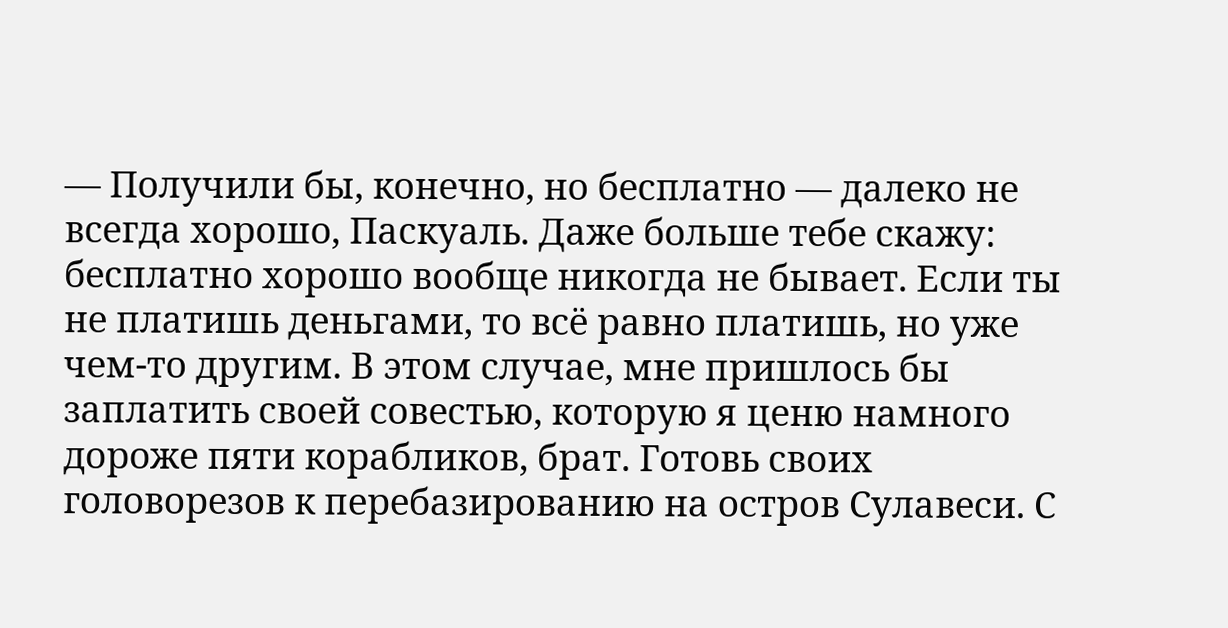— Получили бы, конечно, но бесплатно — далеко не всегда хорошо, Паскуаль. Даже больше тебе скажу: бесплатно хорошо вообще никогда не бывает. Если ты не платишь деньгами, то всё равно платишь, но уже чем-то другим. В этом случае, мне пришлось бы заплатить своей совестью, которую я ценю намного дороже пяти корабликов, брат. Готовь своих головорезов к перебазированию на остров Сулавеси. С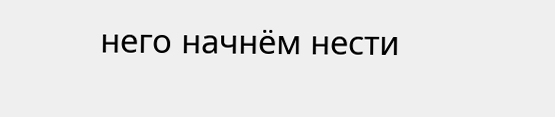него начнём нести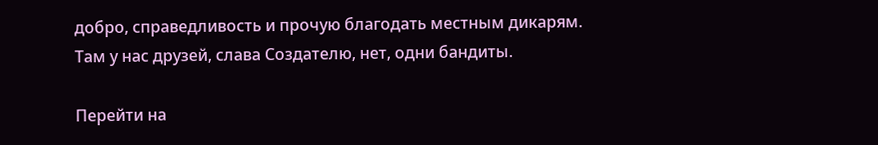добро, справедливость и прочую благодать местным дикарям. Там у нас друзей, слава Создателю, нет, одни бандиты.

Перейти на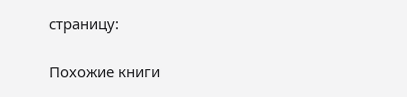страницу:

Похожие книги